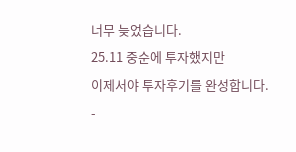너무 늦었습니다.
25.11 중순에 투자했지만
이제서야 투자후기를 완성합니다.
-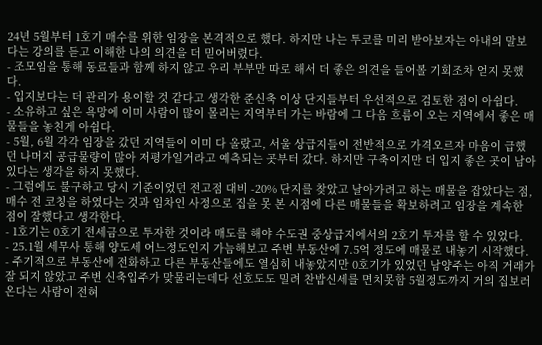24년 5월부터 1호기 매수를 위한 임장을 본격적으로 했다. 하지만 나는 투코를 미리 받아보자는 아내의 말보다는 강의를 듣고 이해한 나의 의견을 더 믿어버렸다.
- 조모임을 통해 동료들과 함께 하지 않고 우리 부부만 따로 해서 더 좋은 의견을 들어볼 기회조차 얻지 못했다.
- 입지보다는 더 관리가 용이할 것 같다고 생각한 준신축 이상 단지들부터 우선적으로 검토한 점이 아쉽다.
- 소유하고 싶은 욕망에 이미 사람이 많이 몰리는 지역부터 가는 바람에 그 다음 흐름이 오는 지역에서 좋은 매물들을 놓친게 아쉽다.
- 5월, 6월 각각 임장을 갔던 지역들이 이미 다 올랐고, 서울 상급지들이 전반적으로 가격오르자 마음이 급했던 나머지 공급물량이 많아 저평가일거라고 예측되는 곳부터 갔다. 하지만 구축이지만 더 입지 좋은 곳이 남아있다는 생각을 하지 못했다.
- 그럼에도 불구하고 당시 기준이었던 전고점 대비 -20% 단지를 찾았고 날아가려고 하는 매물을 잡았다는 점, 매수 전 코칭을 하였다는 것과 임차인 사정으로 집을 못 본 시점에 다른 매물들을 확보하려고 임장을 계속한 점이 잘했다고 생각한다.
- 1호기는 0호기 전세금으로 투자한 것이라 매도를 해야 수도권 중상급지에서의 2호기 투자를 할 수 있었다.
- 25.1월 세무사 통해 양도세 어느정도인지 가늠해보고 주변 부동산에 7.5억 정도에 매물로 내놓기 시작했다.
- 주기적으로 부동산에 전화하고 다른 부동산들에도 열심히 내놓았지만 0호기가 있었던 남양주는 아직 거래가 잘 되지 않았고 주변 신축입주가 맞물리는데다 선호도도 밀려 찬밥신세를 면치못함 5월정도까지 거의 집보러 온다는 사람이 전혀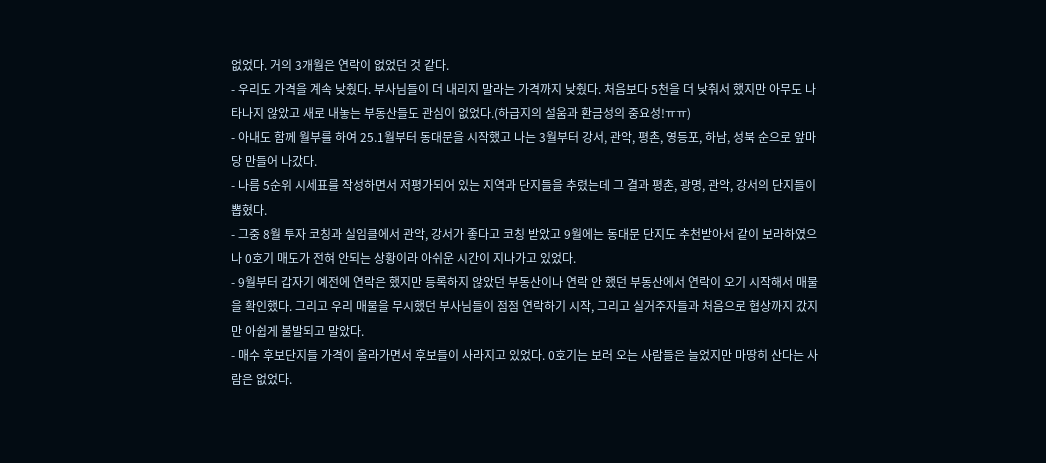없었다. 거의 3개월은 연락이 없었던 것 같다.
- 우리도 가격을 계속 낮췄다. 부사님들이 더 내리지 말라는 가격까지 낮췄다. 처음보다 5천을 더 낮춰서 했지만 아무도 나타나지 않았고 새로 내놓는 부동산들도 관심이 없었다.(하급지의 설움과 환금성의 중요성!ㅠㅠ)
- 아내도 함께 월부를 하여 25.1월부터 동대문을 시작했고 나는 3월부터 강서, 관악, 평촌, 영등포, 하남, 성북 순으로 앞마당 만들어 나갔다.
- 나름 5순위 시세표를 작성하면서 저평가되어 있는 지역과 단지들을 추렸는데 그 결과 평촌, 광명, 관악, 강서의 단지들이 뽑혔다.
- 그중 8월 투자 코칭과 실임클에서 관악, 강서가 좋다고 코칭 받았고 9월에는 동대문 단지도 추천받아서 같이 보라하였으나 0호기 매도가 전혀 안되는 상황이라 아쉬운 시간이 지나가고 있었다.
- 9월부터 갑자기 예전에 연락은 했지만 등록하지 않았던 부동산이나 연락 안 했던 부동산에서 연락이 오기 시작해서 매물을 확인했다. 그리고 우리 매물을 무시했던 부사님들이 점점 연락하기 시작, 그리고 실거주자들과 처음으로 협상까지 갔지만 아쉽게 불발되고 말았다.
- 매수 후보단지들 가격이 올라가면서 후보들이 사라지고 있었다. 0호기는 보러 오는 사람들은 늘었지만 마땅히 산다는 사람은 없었다.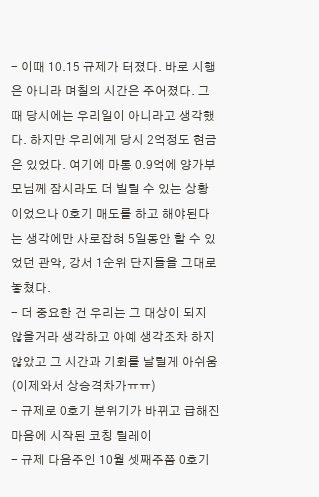- 이때 10.15 규제가 터졌다. 바로 시행은 아니라 며칠의 시간은 주어졌다. 그때 당시에는 우리일이 아니라고 생각했다. 하지만 우리에게 당시 2억정도 현금은 있었다. 여기에 마통 0.9억에 양가부모님께 잠시라도 더 빌릴 수 있는 상황이었으나 0호기 매도를 하고 해야된다는 생각에만 사로잡혀 5일동안 할 수 있었던 관악, 강서 1순위 단지들을 그대로 놓쳤다.
- 더 중요한 건 우리는 그 대상이 되지 않을거라 생각하고 아예 생각조차 하지 않았고 그 시간과 기회를 날릴게 아쉬움(이제와서 상승격차가ㅠㅠ)
- 규제로 0호기 분위기가 바뀌고 급해진 마음에 시작된 코칭 릴레이
- 규제 다음주인 10월 셋째주쯤 0호기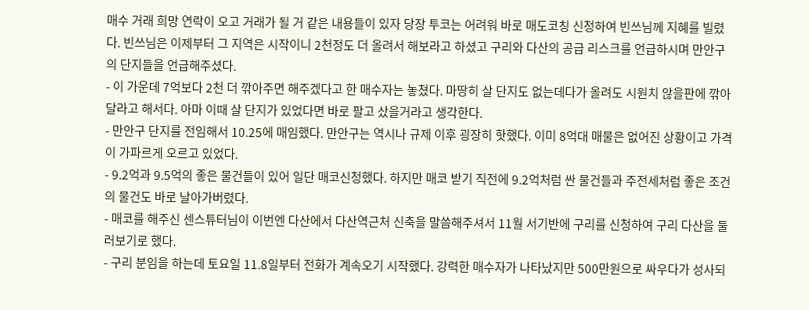매수 거래 희망 연락이 오고 거래가 될 거 같은 내용들이 있자 당장 투코는 어려워 바로 매도코칭 신청하여 빈쓰님께 지혜를 빌렸다. 빈쓰님은 이제부터 그 지역은 시작이니 2천정도 더 올려서 해보라고 하셨고 구리와 다산의 공급 리스크를 언급하시며 만안구의 단지들을 언급해주셨다.
- 이 가운데 7억보다 2천 더 깎아주면 해주겠다고 한 매수자는 놓쳤다. 마땅히 살 단지도 없는데다가 올려도 시원치 않을판에 깎아달라고 해서다. 아마 이때 살 단지가 있었다면 바로 팔고 샀을거라고 생각한다.
- 만안구 단지를 전임해서 10.25에 매임했다. 만안구는 역시나 규제 이후 굉장히 핫했다. 이미 8억대 매물은 없어진 상황이고 가격이 가파르게 오르고 있었다.
- 9.2억과 9.5억의 좋은 물건들이 있어 일단 매코신청했다. 하지만 매코 받기 직전에 9.2억처럼 싼 물건들과 주전세처럼 좋은 조건의 물건도 바로 날아가버렸다.
- 매코를 해주신 센스튜터님이 이번엔 다산에서 다산역근처 신축을 말씀해주셔서 11월 서기반에 구리를 신청하여 구리 다산을 둘러보기로 했다.
- 구리 분임을 하는데 토요일 11.8일부터 전화가 계속오기 시작했다. 강력한 매수자가 나타났지만 500만원으로 싸우다가 성사되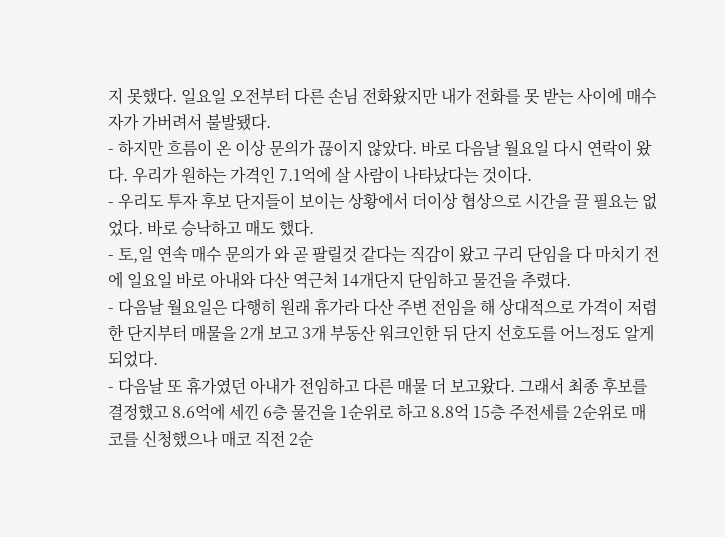지 못했다. 일요일 오전부터 다른 손님 전화왔지만 내가 전화를 못 받는 사이에 매수자가 가버려서 불발됐다.
- 하지만 흐름이 온 이상 문의가 끊이지 않았다. 바로 다음날 월요일 다시 연락이 왔다. 우리가 원하는 가격인 7.1억에 살 사람이 나타났다는 것이다.
- 우리도 투자 후보 단지들이 보이는 상황에서 더이상 협상으로 시간을 끌 필요는 없었다. 바로 승낙하고 매도 했다.
- 토,일 연속 매수 문의가 와 곧 팔릴것 같다는 직감이 왔고 구리 단임을 다 마치기 전에 일요일 바로 아내와 다산 역근처 14개단지 단임하고 물건을 추렸다.
- 다음날 월요일은 다행히 원래 휴가라 다산 주변 전임을 해 상대적으로 가격이 저렴한 단지부터 매물을 2개 보고 3개 부동산 워크인한 뒤 단지 선호도를 어느정도 알게 되었다.
- 다음날 또 휴가였던 아내가 전임하고 다른 매물 더 보고왔다. 그래서 최종 후보를 결정했고 8.6억에 세낀 6층 물건을 1순위로 하고 8.8억 15층 주전세를 2순위로 매코를 신청했으나 매코 직전 2순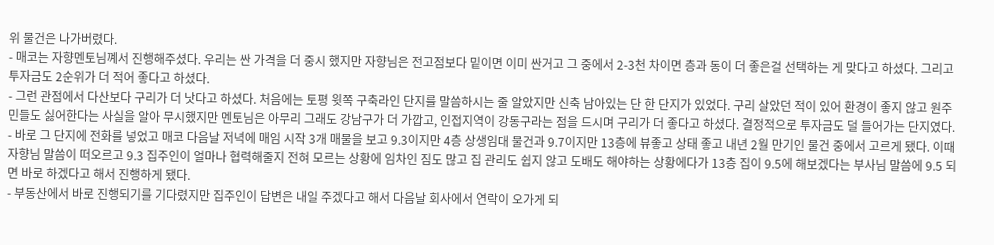위 물건은 나가버렸다.
- 매코는 자향멘토님꼐서 진행해주셨다. 우리는 싼 가격을 더 중시 했지만 자향님은 전고점보다 밑이면 이미 싼거고 그 중에서 2-3천 차이면 층과 동이 더 좋은걸 선택하는 게 맞다고 하셨다. 그리고 투자금도 2순위가 더 적어 좋다고 하셨다.
- 그런 관점에서 다산보다 구리가 더 낫다고 하셨다. 처음에는 토평 윗쪽 구축라인 단지를 말씀하시는 줄 알았지만 신축 남아있는 단 한 단지가 있었다. 구리 살았던 적이 있어 환경이 좋지 않고 원주민들도 싫어한다는 사실을 알아 무시했지만 멘토님은 아무리 그래도 강남구가 더 가깝고, 인접지역이 강동구라는 점을 드시며 구리가 더 좋다고 하셨다. 결정적으로 투자금도 덜 들어가는 단지였다.
- 바로 그 단지에 전화를 넣었고 매코 다음날 저녁에 매임 시작 3개 매물을 보고 9.3이지만 4층 상생임대 물건과 9.7이지만 13층에 뷰좋고 상태 좋고 내년 2월 만기인 물건 중에서 고르게 됐다. 이때 자향님 말씀이 떠오르고 9.3 집주인이 얼마나 협력해줄지 전혀 모르는 상황에 임차인 짐도 많고 집 관리도 쉽지 않고 도배도 해야하는 상황에다가 13층 집이 9.5에 해보겠다는 부사님 말씀에 9.5 되면 바로 하겠다고 해서 진행하게 됐다.
- 부동산에서 바로 진행되기를 기다렸지만 집주인이 답변은 내일 주겠다고 해서 다음날 회사에서 연락이 오가게 되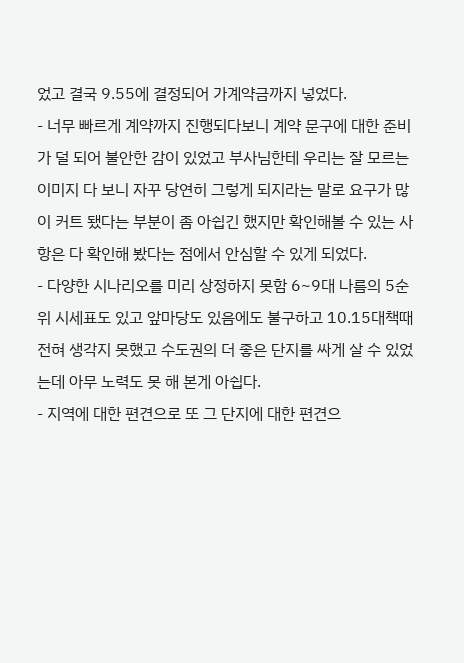었고 결국 9.55에 결정되어 가계약금까지 넣었다.
- 너무 빠르게 계약까지 진행되다보니 계약 문구에 대한 준비가 덜 되어 불안한 감이 있었고 부사님한테 우리는 잘 모르는 이미지 다 보니 자꾸 당연히 그렇게 되지라는 말로 요구가 많이 커트 됐다는 부분이 좀 아쉽긴 했지만 확인해볼 수 있는 사항은 다 확인해 봤다는 점에서 안심할 수 있게 되었다.
- 다양한 시나리오를 미리 상정하지 못함 6~9대 나름의 5순위 시세표도 있고 앞마당도 있음에도 불구하고 10.15대책때 전혀 생각지 못했고 수도권의 더 좋은 단지를 싸게 살 수 있었는데 아무 노력도 못 해 본게 아쉽다.
- 지역에 대한 편견으로 또 그 단지에 대한 편견으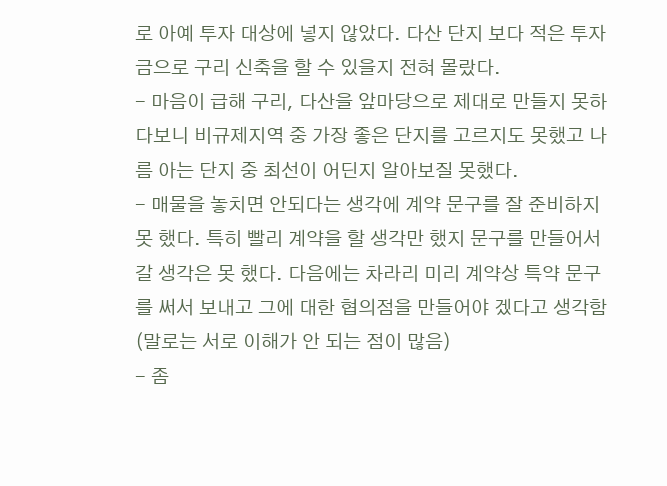로 아예 투자 대상에 넣지 않았다. 다산 단지 보다 적은 투자금으로 구리 신축을 할 수 있을지 전혀 몰랐다.
- 마음이 급해 구리, 다산을 앞마당으로 제대로 만들지 못하다보니 비규제지역 중 가장 좋은 단지를 고르지도 못했고 나름 아는 단지 중 최선이 어딘지 알아보질 못했다.
- 매물을 놓치면 안되다는 생각에 계약 문구를 잘 준비하지 못 했다. 특히 빨리 계약을 할 생각만 했지 문구를 만들어서 갈 생각은 못 했다. 다음에는 차라리 미리 계약상 특약 문구를 써서 보내고 그에 대한 협의점을 만들어야 겠다고 생각함(말로는 서로 이해가 안 되는 점이 많음)
- 좀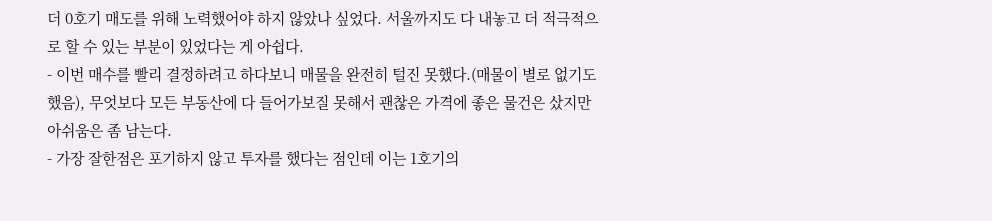더 0호기 매도를 위해 노력했어야 하지 않았나 싶었다. 서울까지도 다 내놓고 더 적극적으로 할 수 있는 부분이 있었다는 게 아쉽다.
- 이번 매수를 빨리 결정하려고 하다보니 매물을 완전히 털진 못했다.(매물이 별로 없기도 했음), 무엇보다 모든 부동산에 다 들어가보질 못해서 괜찮은 가격에 좋은 물건은 샀지만 아쉬움은 좀 남는다.
- 가장 잘한점은 포기하지 않고 투자를 했다는 점인데 이는 1호기의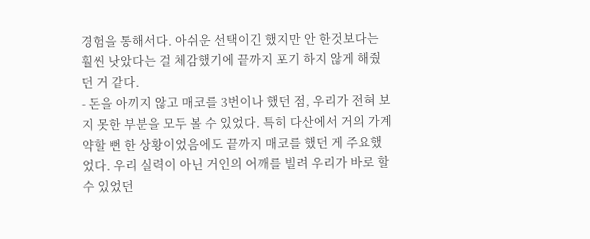경험을 통해서다. 아쉬운 선택이긴 했지만 안 한것보다는 훨씬 낫았다는 걸 체감했기에 끝까지 포기 하지 않게 해줬던 거 같다.
- 돈을 아끼지 않고 매코를 3번이나 했던 점, 우리가 전혀 보지 못한 부분을 모두 볼 수 있었다. 특히 다산에서 거의 가계약할 뻔 한 상황이었음에도 끝까지 매코를 했던 게 주요했었다. 우리 실력이 아닌 거인의 어깨를 빌려 우리가 바로 할 수 있었던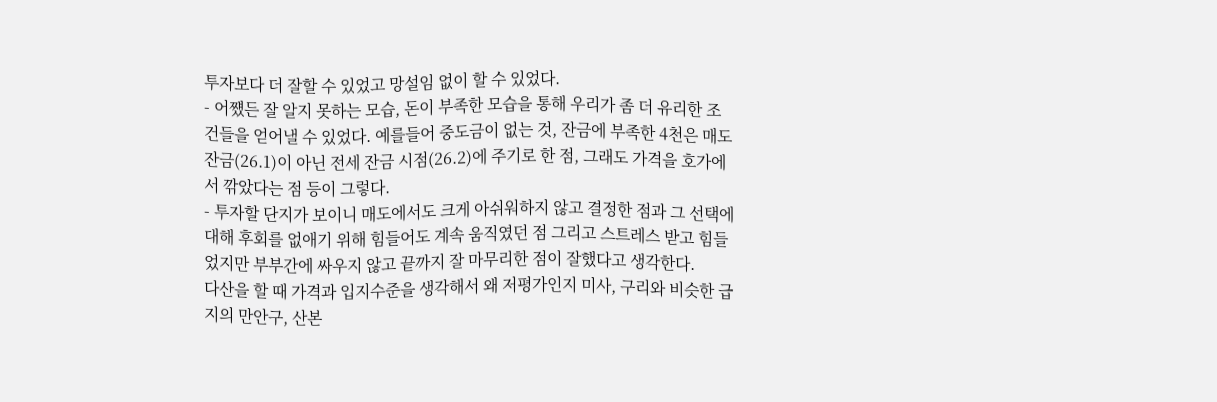투자보다 더 잘할 수 있었고 망설임 없이 할 수 있었다.
- 어쩄든 잘 알지 못하는 모습, 돈이 부족한 모습을 통해 우리가 좀 더 유리한 조건들을 얻어낼 수 있었다. 예를들어 중도금이 없는 것, 잔금에 부족한 4천은 매도 잔금(26.1)이 아닌 전세 잔금 시점(26.2)에 주기로 한 점, 그래도 가격을 호가에서 깎았다는 점 등이 그렇다.
- 투자할 단지가 보이니 매도에서도 크게 아쉬워하지 않고 결정한 점과 그 선택에 대해 후회를 없애기 위해 힘들어도 계속 움직였던 점 그리고 스트레스 받고 힘들었지만 부부간에 싸우지 않고 끝까지 잘 마무리한 점이 잘했다고 생각한다.
다산을 할 때 가격과 입지수준을 생각해서 왜 저평가인지 미사, 구리와 비슷한 급지의 만안구, 산본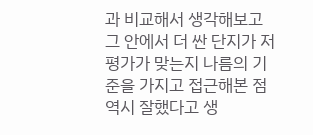과 비교해서 생각해보고 그 안에서 더 싼 단지가 저평가가 맞는지 나름의 기준을 가지고 접근해본 점 역시 잘했다고 생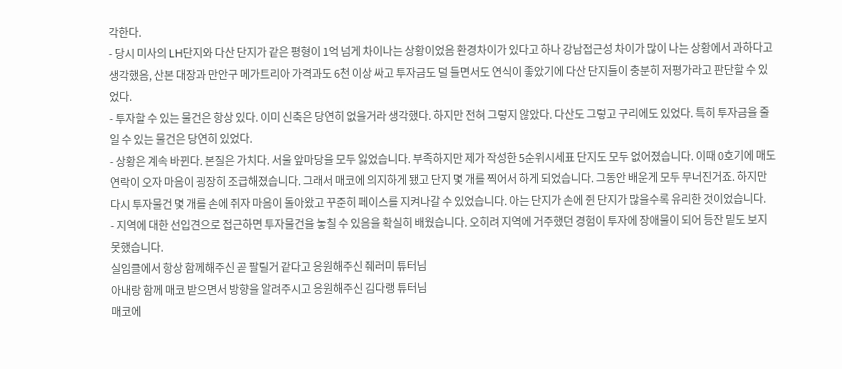각한다.
- 당시 미사의 LH단지와 다산 단지가 같은 평형이 1억 넘게 차이나는 상황이었음 환경차이가 있다고 하나 강남접근성 차이가 많이 나는 상황에서 과하다고 생각했음, 산본 대장과 만안구 메가트리아 가격과도 6천 이상 싸고 투자금도 덜 들면서도 연식이 좋았기에 다산 단지들이 충분히 저평가라고 판단할 수 있었다.
- 투자할 수 있는 물건은 항상 있다. 이미 신축은 당연히 없을거라 생각했다. 하지만 전혀 그렇지 않았다. 다산도 그렇고 구리에도 있었다. 특히 투자금을 줄일 수 있는 물건은 당연히 있었다.
- 상황은 계속 바뀐다. 본질은 가치다. 서울 앞마당을 모두 잃었습니다. 부족하지만 제가 작성한 5순위시세표 단지도 모두 없어졌습니다. 이때 0호기에 매도 연락이 오자 마음이 굉장히 조급해졌습니다. 그래서 매코에 의지하게 됐고 단지 몇 개를 찍어서 하게 되었습니다. 그동안 배운게 모두 무너진거죠. 하지만 다시 투자물건 몇 개를 손에 쥐자 마음이 돌아왔고 꾸준히 페이스를 지켜나갈 수 있었습니다. 아는 단지가 손에 쥔 단지가 많을수록 유리한 것이었습니다.
- 지역에 대한 선입견으로 접근하면 투자물건을 놓칠 수 있음을 확실히 배웠습니다. 오히려 지역에 거주했던 경험이 투자에 장애물이 되어 등잔 밑도 보지 못했습니다.
실임클에서 항상 함께해주신 곧 팔릴거 같다고 응원해주신 줴러미 튜터님
아내랑 함께 매코 받으면서 방향을 알려주시고 응원해주신 김다랭 튜터님
매코에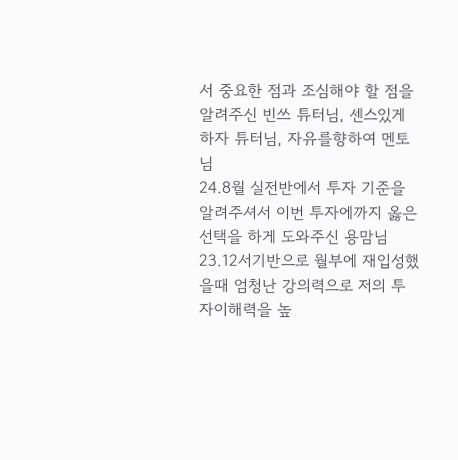서 중요한 점과 조심해야 할 점을 알려주신 빈쓰 튜터님, 센스있게하자 튜터님, 자유를향하여 멘토님
24.8월 실전반에서 투자 기준을 알려주셔서 이번 투자에까지 옳은 선택을 하게 도와주신 용맘님
23.12서기반으로 월부에 재입성했을때 엄청난 강의력으로 저의 투자이해력을 높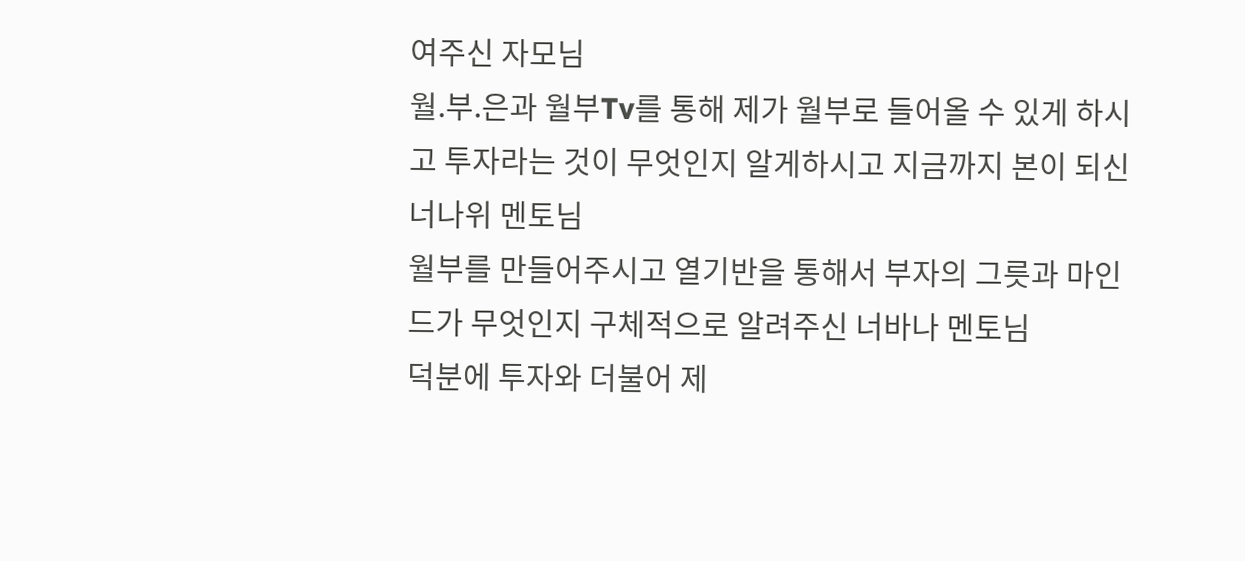여주신 자모님
월.부.은과 월부Tv를 통해 제가 월부로 들어올 수 있게 하시고 투자라는 것이 무엇인지 알게하시고 지금까지 본이 되신 너나위 멘토님
월부를 만들어주시고 열기반을 통해서 부자의 그릇과 마인드가 무엇인지 구체적으로 알려주신 너바나 멘토님
덕분에 투자와 더불어 제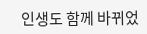인생도 함께 바뀌었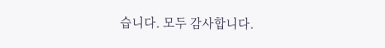습니다. 모두 감사합니다.